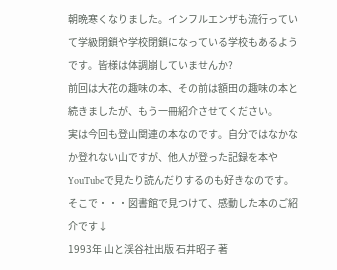朝晩寒くなりました。インフルエンザも流行っていて学級閉鎖や学校閉鎖になっている学校もあるようです。皆様は体調崩していませんか?
前回は大花の趣味の本、その前は額田の趣味の本と続きましたが、もう一冊紹介させてください。
実は今回も登山関連の本なのです。自分ではなかなか登れない山ですが、他人が登った記録を本やYouTubeで見たり読んだりするのも好きなのです。
そこで・・・図書館で見つけて、感動した本のご紹介です↓
1993年 山と渓谷社出版 石井昭子 著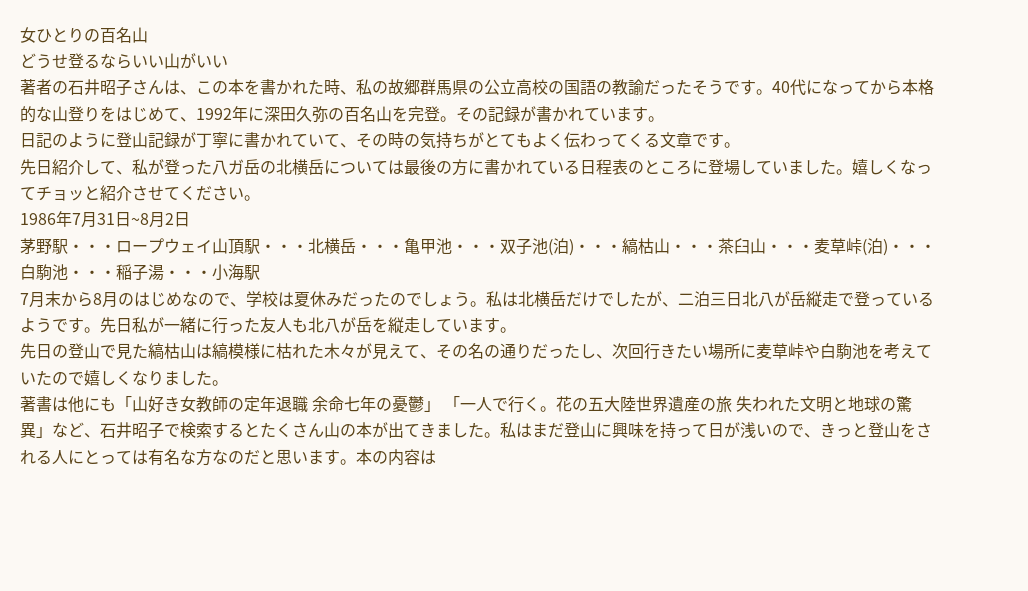女ひとりの百名山
どうせ登るならいい山がいい
著者の石井昭子さんは、この本を書かれた時、私の故郷群馬県の公立高校の国語の教諭だったそうです。40代になってから本格的な山登りをはじめて、1992年に深田久弥の百名山を完登。その記録が書かれています。
日記のように登山記録が丁寧に書かれていて、その時の気持ちがとてもよく伝わってくる文章です。
先日紹介して、私が登った八ガ岳の北横岳については最後の方に書かれている日程表のところに登場していました。嬉しくなってチョッと紹介させてください。
1986年7月31日~8月2日
茅野駅・・・ロープウェイ山頂駅・・・北横岳・・・亀甲池・・・双子池(泊)・・・縞枯山・・・茶臼山・・・麦草峠(泊)・・・白駒池・・・稲子湯・・・小海駅
7月末から8月のはじめなので、学校は夏休みだったのでしょう。私は北横岳だけでしたが、二泊三日北八が岳縦走で登っているようです。先日私が一緒に行った友人も北八が岳を縦走しています。
先日の登山で見た縞枯山は縞模様に枯れた木々が見えて、その名の通りだったし、次回行きたい場所に麦草峠や白駒池を考えていたので嬉しくなりました。
著書は他にも「山好き女教師の定年退職 余命七年の憂鬱」 「一人で行く。花の五大陸世界遺産の旅 失われた文明と地球の驚異」など、石井昭子で検索するとたくさん山の本が出てきました。私はまだ登山に興味を持って日が浅いので、きっと登山をされる人にとっては有名な方なのだと思います。本の内容は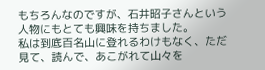もちろんなのですが、石井昭子さんという人物にもとても興味を持ちました。
私は到底百名山に登れるわけもなく、ただ見て、読んで、あこがれて山々を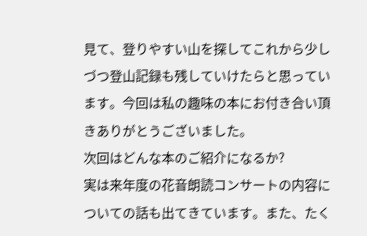見て、登りやすい山を探してこれから少しづつ登山記録も残していけたらと思っています。今回は私の趣味の本にお付き合い頂きありがとうございました。
次回はどんな本のご紹介になるか?
実は来年度の花音朗読コンサートの内容についての話も出てきています。また、たく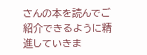さんの本を読んでご紹介できるように精進していきま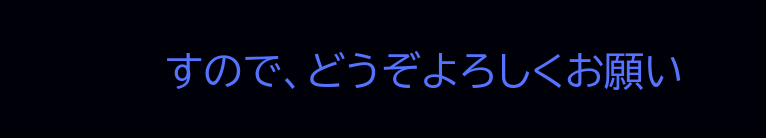すので、どうぞよろしくお願い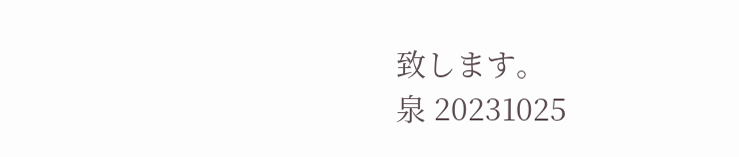致します。
泉 20231025